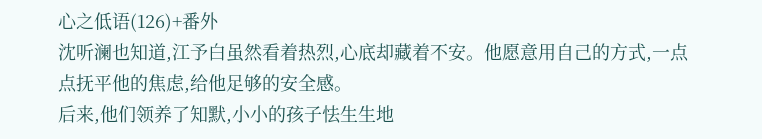心之低语(126)+番外
沈听澜也知道,江予白虽然看着热烈,心底却藏着不安。他愿意用自己的方式,一点点抚平他的焦虑,给他足够的安全感。
后来,他们领养了知默,小小的孩子怯生生地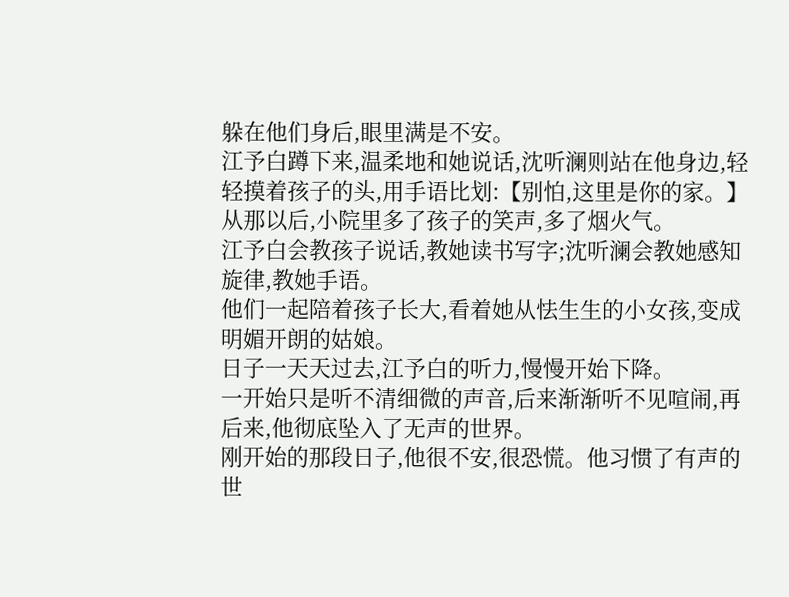躲在他们身后,眼里满是不安。
江予白蹲下来,温柔地和她说话,沈听澜则站在他身边,轻轻摸着孩子的头,用手语比划:【别怕,这里是你的家。】
从那以后,小院里多了孩子的笑声,多了烟火气。
江予白会教孩子说话,教她读书写字;沈听澜会教她感知旋律,教她手语。
他们一起陪着孩子长大,看着她从怯生生的小女孩,变成明媚开朗的姑娘。
日子一天天过去,江予白的听力,慢慢开始下降。
一开始只是听不清细微的声音,后来渐渐听不见喧闹,再后来,他彻底坠入了无声的世界。
刚开始的那段日子,他很不安,很恐慌。他习惯了有声的世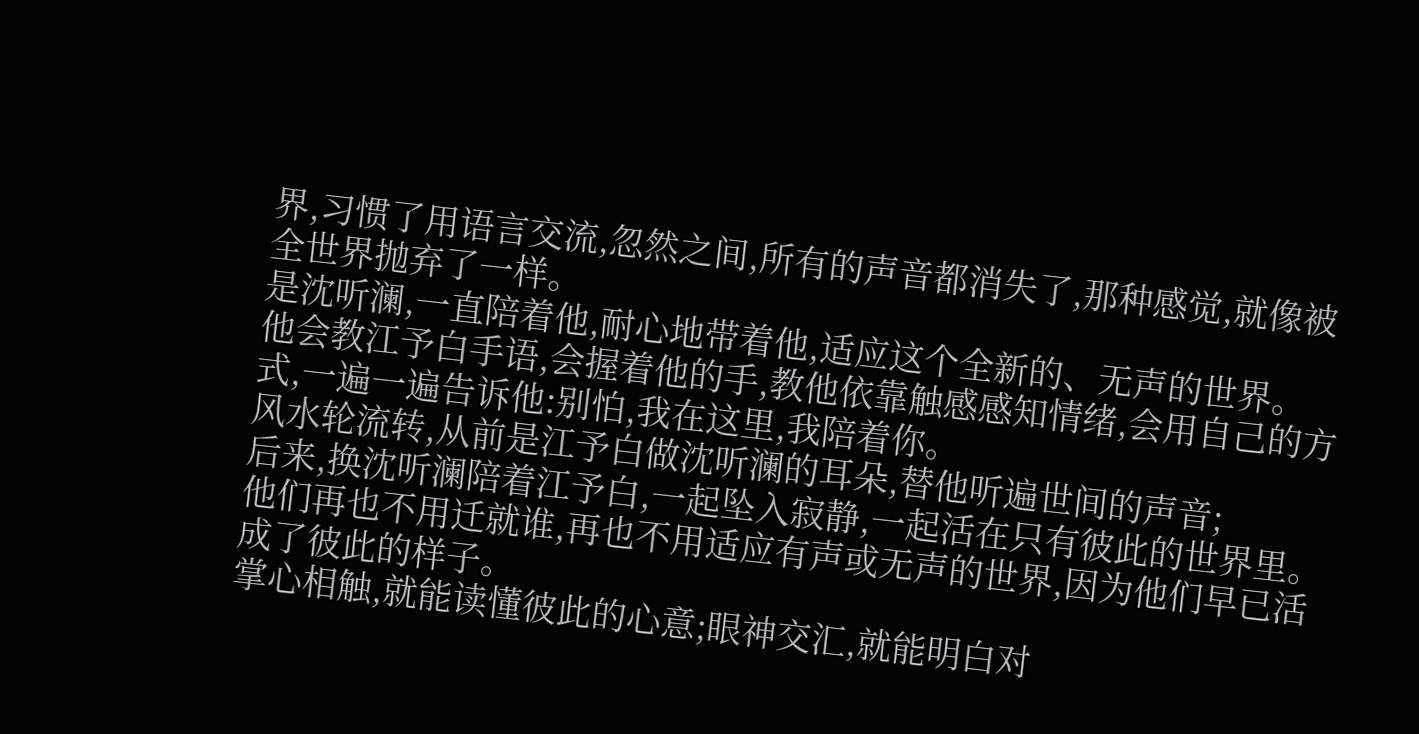界,习惯了用语言交流,忽然之间,所有的声音都消失了,那种感觉,就像被全世界抛弃了一样。
是沈听澜,一直陪着他,耐心地带着他,适应这个全新的、无声的世界。
他会教江予白手语,会握着他的手,教他依靠触感感知情绪,会用自己的方式,一遍一遍告诉他:别怕,我在这里,我陪着你。
风水轮流转,从前是江予白做沈听澜的耳朵,替他听遍世间的声音;
后来,换沈听澜陪着江予白,一起坠入寂静,一起活在只有彼此的世界里。
他们再也不用迁就谁,再也不用适应有声或无声的世界,因为他们早已活成了彼此的样子。
掌心相触,就能读懂彼此的心意;眼神交汇,就能明白对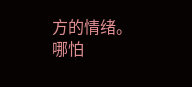方的情绪。
哪怕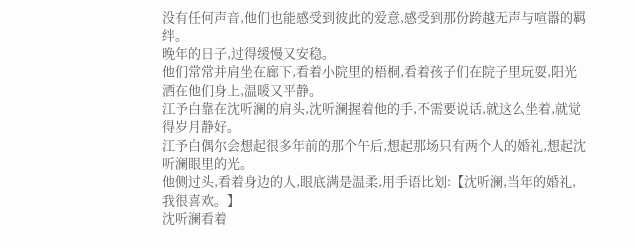没有任何声音,他们也能感受到彼此的爱意,感受到那份跨越无声与喧嚣的羁绊。
晚年的日子,过得缓慢又安稳。
他们常常并肩坐在廊下,看着小院里的梧桐,看着孩子们在院子里玩耍,阳光洒在他们身上,温暖又平静。
江予白靠在沈听澜的肩头,沈听澜握着他的手,不需要说话,就这么坐着,就觉得岁月静好。
江予白偶尔会想起很多年前的那个午后,想起那场只有两个人的婚礼,想起沈听澜眼里的光。
他侧过头,看着身边的人,眼底满是温柔,用手语比划:【沈听澜,当年的婚礼,我很喜欢。】
沈听澜看着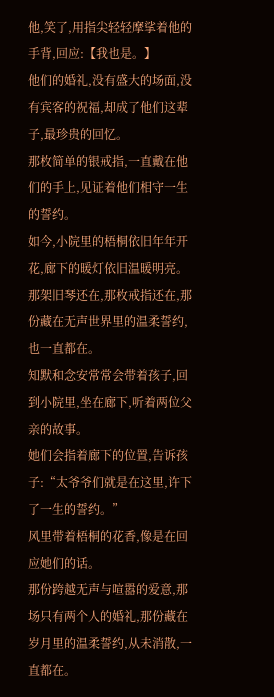他,笑了,用指尖轻轻摩挲着他的手背,回应:【我也是。】
他们的婚礼,没有盛大的场面,没有宾客的祝福,却成了他们这辈子,最珍贵的回忆。
那枚简单的银戒指,一直戴在他们的手上,见证着他们相守一生的誓约。
如今,小院里的梧桐依旧年年开花,廊下的暖灯依旧温暖明亮。
那架旧琴还在,那枚戒指还在,那份藏在无声世界里的温柔誓约,也一直都在。
知默和念安常常会带着孩子,回到小院里,坐在廊下,听着两位父亲的故事。
她们会指着廊下的位置,告诉孩子:“太爷爷们就是在这里,许下了一生的誓约。”
风里带着梧桐的花香,像是在回应她们的话。
那份跨越无声与喧嚣的爱意,那场只有两个人的婚礼,那份藏在岁月里的温柔誓约,从未消散,一直都在。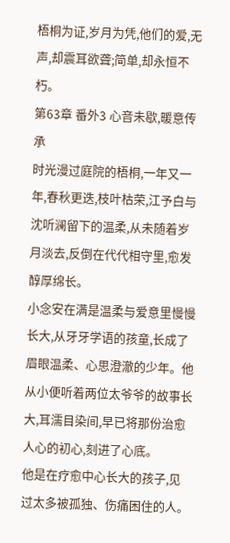梧桐为证,岁月为凭,他们的爱,无声,却震耳欲聋;简单,却永恒不朽。
第63章 番外3 心音未歇,暖意传承
时光漫过庭院的梧桐,一年又一年,春秋更迭,枝叶枯荣,江予白与沈听澜留下的温柔,从未随着岁月淡去,反倒在代代相守里,愈发醇厚绵长。
小念安在满是温柔与爱意里慢慢长大,从牙牙学语的孩童,长成了眉眼温柔、心思澄澈的少年。他从小便听着两位太爷爷的故事长大,耳濡目染间,早已将那份治愈人心的初心,刻进了心底。
他是在疗愈中心长大的孩子,见过太多被孤独、伤痛困住的人。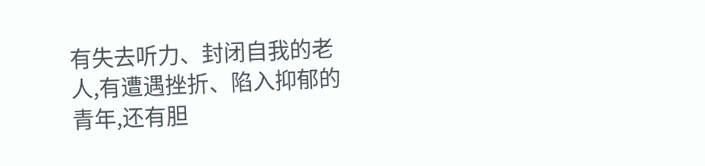有失去听力、封闭自我的老人,有遭遇挫折、陷入抑郁的青年,还有胆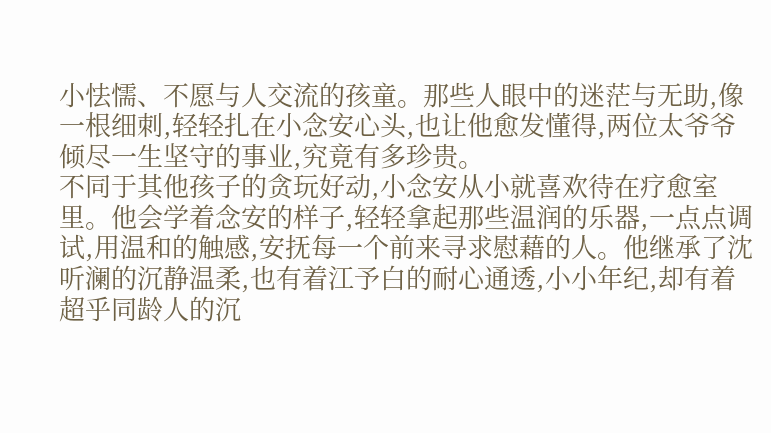小怯懦、不愿与人交流的孩童。那些人眼中的迷茫与无助,像一根细刺,轻轻扎在小念安心头,也让他愈发懂得,两位太爷爷倾尽一生坚守的事业,究竟有多珍贵。
不同于其他孩子的贪玩好动,小念安从小就喜欢待在疗愈室里。他会学着念安的样子,轻轻拿起那些温润的乐器,一点点调试,用温和的触感,安抚每一个前来寻求慰藉的人。他继承了沈听澜的沉静温柔,也有着江予白的耐心通透,小小年纪,却有着超乎同龄人的沉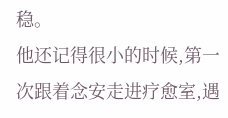稳。
他还记得很小的时候,第一次跟着念安走进疗愈室,遇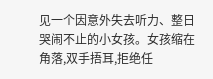见一个因意外失去听力、整日哭闹不止的小女孩。女孩缩在角落,双手捂耳,拒绝任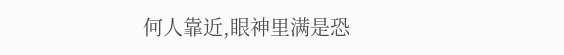何人靠近,眼神里满是恐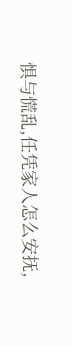惧与慌乱,任凭家人怎么安抚,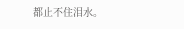都止不住泪水。